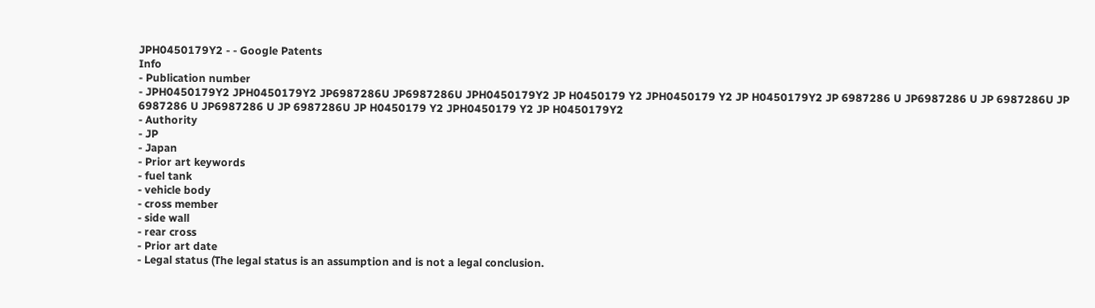JPH0450179Y2 - - Google Patents
Info
- Publication number
- JPH0450179Y2 JPH0450179Y2 JP6987286U JP6987286U JPH0450179Y2 JP H0450179 Y2 JPH0450179 Y2 JP H0450179Y2 JP 6987286 U JP6987286 U JP 6987286U JP 6987286 U JP6987286 U JP 6987286U JP H0450179 Y2 JPH0450179 Y2 JP H0450179Y2
- Authority
- JP
- Japan
- Prior art keywords
- fuel tank
- vehicle body
- cross member
- side wall
- rear cross
- Prior art date
- Legal status (The legal status is an assumption and is not a legal conclusion.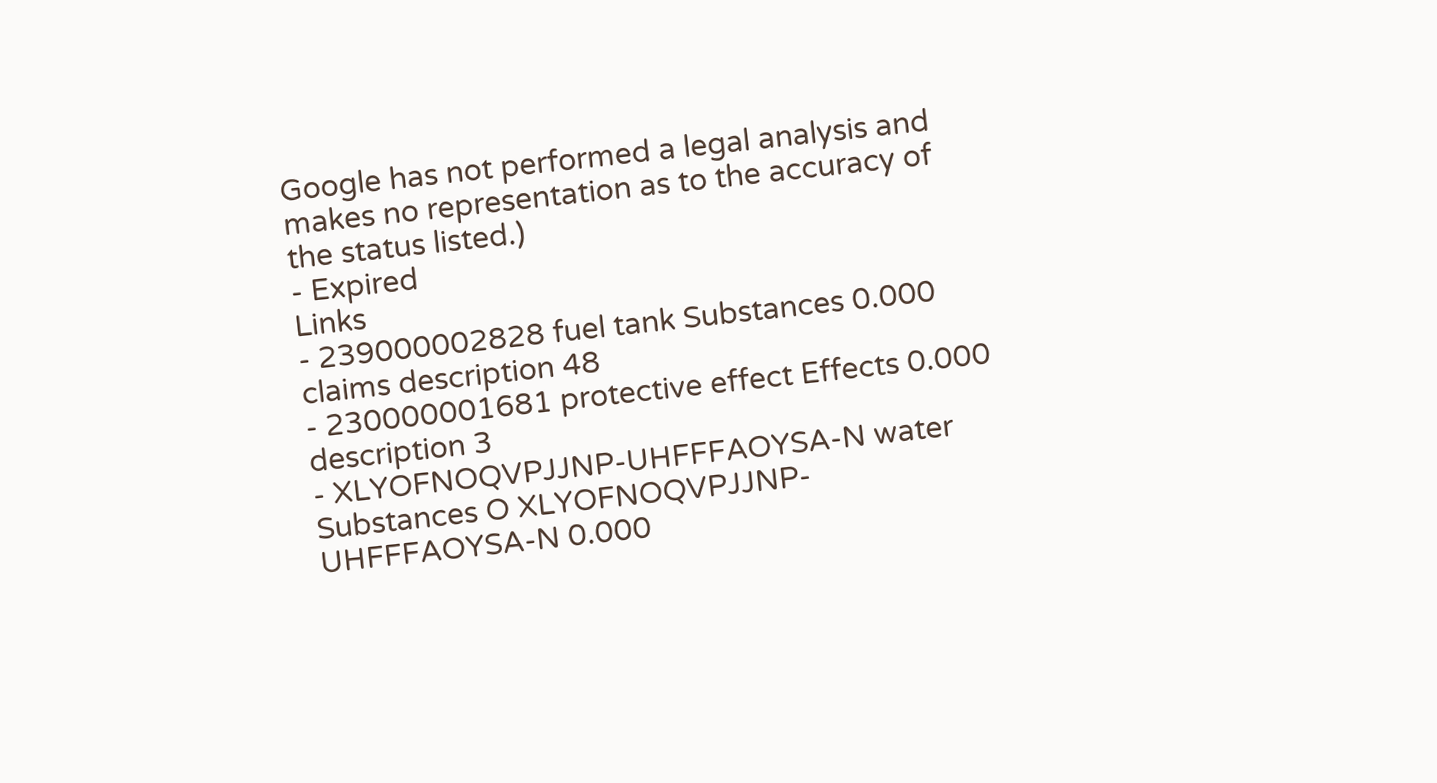Google has not performed a legal analysis and makes no representation as to the accuracy of the status listed.)
- Expired
Links
- 239000002828 fuel tank Substances 0.000 claims description 48
- 230000001681 protective effect Effects 0.000 description 3
- XLYOFNOQVPJJNP-UHFFFAOYSA-N water Substances O XLYOFNOQVPJJNP-UHFFFAOYSA-N 0.000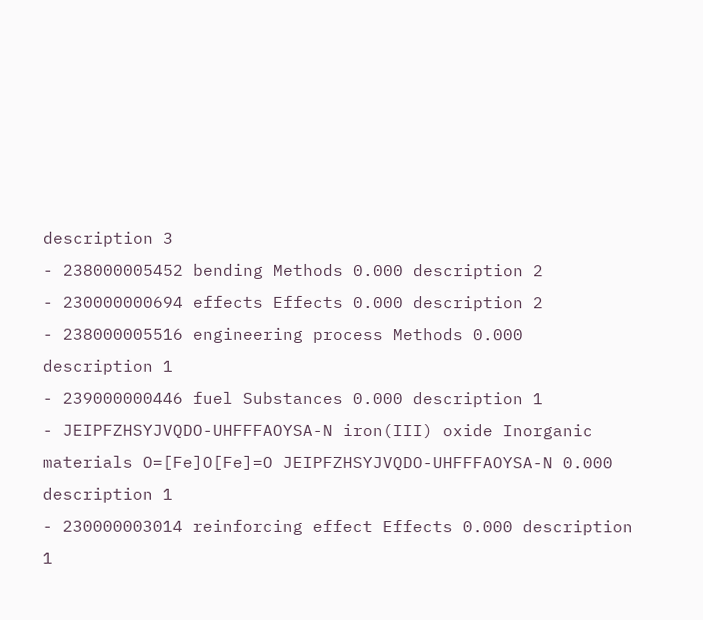description 3
- 238000005452 bending Methods 0.000 description 2
- 230000000694 effects Effects 0.000 description 2
- 238000005516 engineering process Methods 0.000 description 1
- 239000000446 fuel Substances 0.000 description 1
- JEIPFZHSYJVQDO-UHFFFAOYSA-N iron(III) oxide Inorganic materials O=[Fe]O[Fe]=O JEIPFZHSYJVQDO-UHFFFAOYSA-N 0.000 description 1
- 230000003014 reinforcing effect Effects 0.000 description 1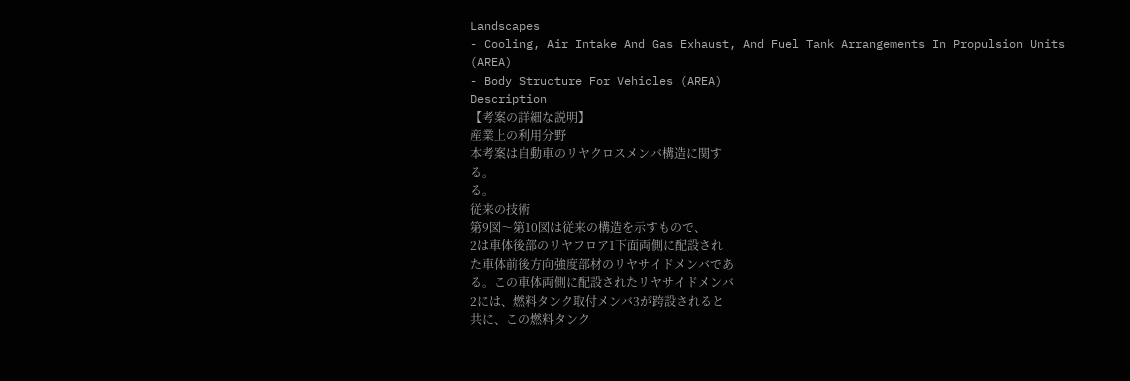Landscapes
- Cooling, Air Intake And Gas Exhaust, And Fuel Tank Arrangements In Propulsion Units (AREA)
- Body Structure For Vehicles (AREA)
Description
【考案の詳細な説明】
産業上の利用分野
本考案は自動車のリヤクロスメンバ構造に関す
る。
る。
従来の技術
第9図〜第10図は従来の構造を示すもので、
2は車体後部のリヤフロア1下面両側に配設され
た車体前後方向強度部材のリヤサイドメンバであ
る。この車体両側に配設されたリヤサイドメンバ
2には、燃料タンク取付メンバ3が跨設されると
共に、この燃料タンク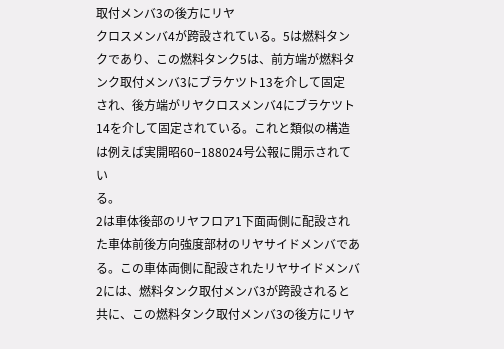取付メンバ3の後方にリヤ
クロスメンバ4が跨設されている。5は燃料タン
クであり、この燃料タンク5は、前方端が燃料タ
ンク取付メンバ3にブラケツト13を介して固定
され、後方端がリヤクロスメンバ4にブラケツト
14を介して固定されている。これと類似の構造
は例えば実開昭60−188024号公報に開示されてい
る。
2は車体後部のリヤフロア1下面両側に配設され
た車体前後方向強度部材のリヤサイドメンバであ
る。この車体両側に配設されたリヤサイドメンバ
2には、燃料タンク取付メンバ3が跨設されると
共に、この燃料タンク取付メンバ3の後方にリヤ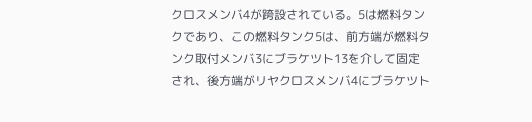クロスメンバ4が跨設されている。5は燃料タン
クであり、この燃料タンク5は、前方端が燃料タ
ンク取付メンバ3にブラケツト13を介して固定
され、後方端がリヤクロスメンバ4にブラケツト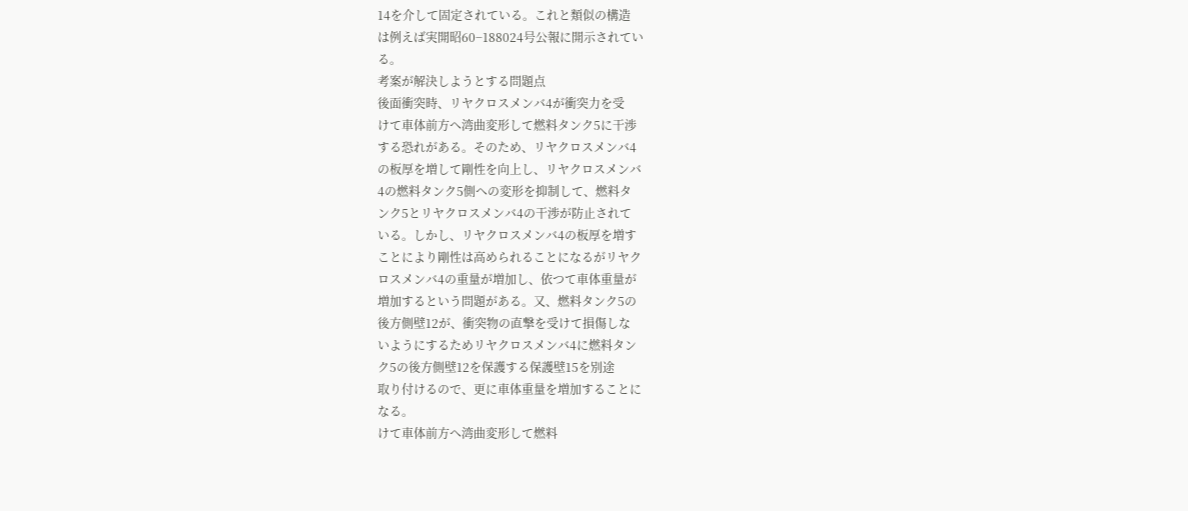14を介して固定されている。これと類似の構造
は例えば実開昭60−188024号公報に開示されてい
る。
考案が解決しようとする問題点
後面衝突時、リヤクロスメンバ4が衝突力を受
けて車体前方へ湾曲変形して燃料タンク5に干渉
する恐れがある。そのため、リヤクロスメンバ4
の板厚を増して剛性を向上し、リヤクロスメンバ
4の燃料タンク5側への変形を抑制して、燃料タ
ンク5とリヤクロスメンバ4の干渉が防止されて
いる。しかし、リヤクロスメンバ4の板厚を増す
ことにより剛性は高められることになるがリヤク
ロスメンバ4の重量が増加し、依つて車体重量が
増加するという問題がある。又、燃料タンク5の
後方側壁12が、衝突物の直撃を受けて損傷しな
いようにするためリヤクロスメンバ4に燃料タン
ク5の後方側壁12を保護する保護壁15を別途
取り付けるので、更に車体重量を増加することに
なる。
けて車体前方へ湾曲変形して燃料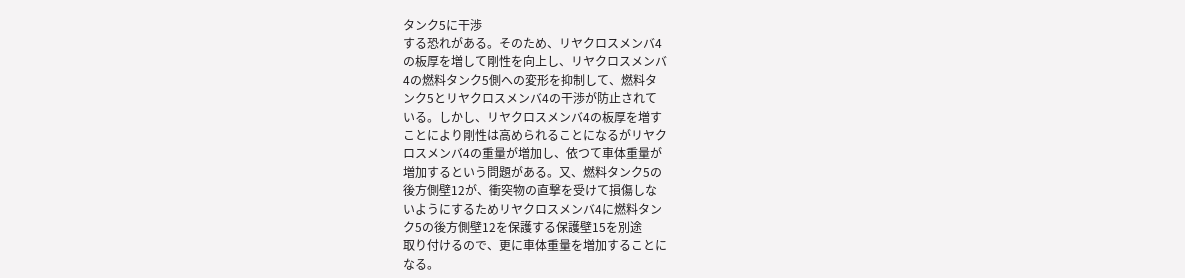タンク5に干渉
する恐れがある。そのため、リヤクロスメンバ4
の板厚を増して剛性を向上し、リヤクロスメンバ
4の燃料タンク5側への変形を抑制して、燃料タ
ンク5とリヤクロスメンバ4の干渉が防止されて
いる。しかし、リヤクロスメンバ4の板厚を増す
ことにより剛性は高められることになるがリヤク
ロスメンバ4の重量が増加し、依つて車体重量が
増加するという問題がある。又、燃料タンク5の
後方側壁12が、衝突物の直撃を受けて損傷しな
いようにするためリヤクロスメンバ4に燃料タン
ク5の後方側壁12を保護する保護壁15を別途
取り付けるので、更に車体重量を増加することに
なる。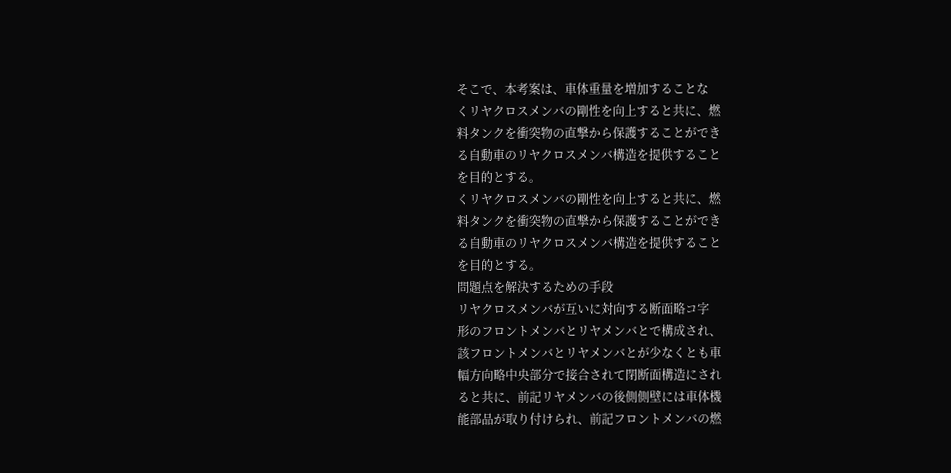そこで、本考案は、車体重量を増加することな
くリヤクロスメンバの剛性を向上すると共に、燃
料タンクを衝突物の直撃から保護することができ
る自動車のリヤクロスメンバ構造を提供すること
を目的とする。
くリヤクロスメンバの剛性を向上すると共に、燃
料タンクを衝突物の直撃から保護することができ
る自動車のリヤクロスメンバ構造を提供すること
を目的とする。
問題点を解決するための手段
リヤクロスメンバが互いに対向する断面略コ字
形のフロントメンバとリヤメンバとで構成され、
該フロントメンバとリヤメンバとが少なくとも車
幅方向略中央部分で接合されて閉断面構造にされ
ると共に、前記リヤメンバの後側側壁には車体機
能部品が取り付けられ、前記フロントメンバの燃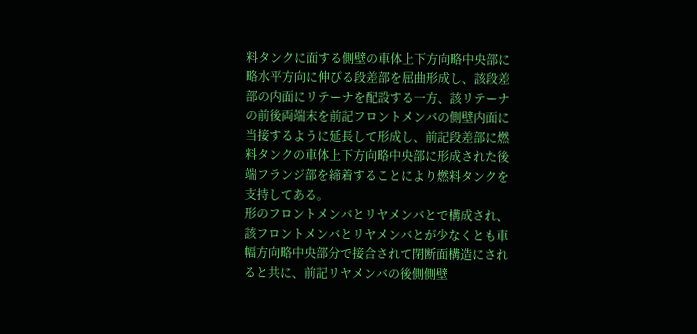料タンクに面する側壁の車体上下方向略中央部に
略水平方向に伸びる段差部を屈曲形成し、該段差
部の内面にリテーナを配設する一方、該リテーナ
の前後両端末を前記フロントメンバの側壁内面に
当接するように延長して形成し、前記段差部に燃
料タンクの車体上下方向略中央部に形成された後
端フランジ部を締着することにより燃料タンクを
支持してある。
形のフロントメンバとリヤメンバとで構成され、
該フロントメンバとリヤメンバとが少なくとも車
幅方向略中央部分で接合されて閉断面構造にされ
ると共に、前記リヤメンバの後側側壁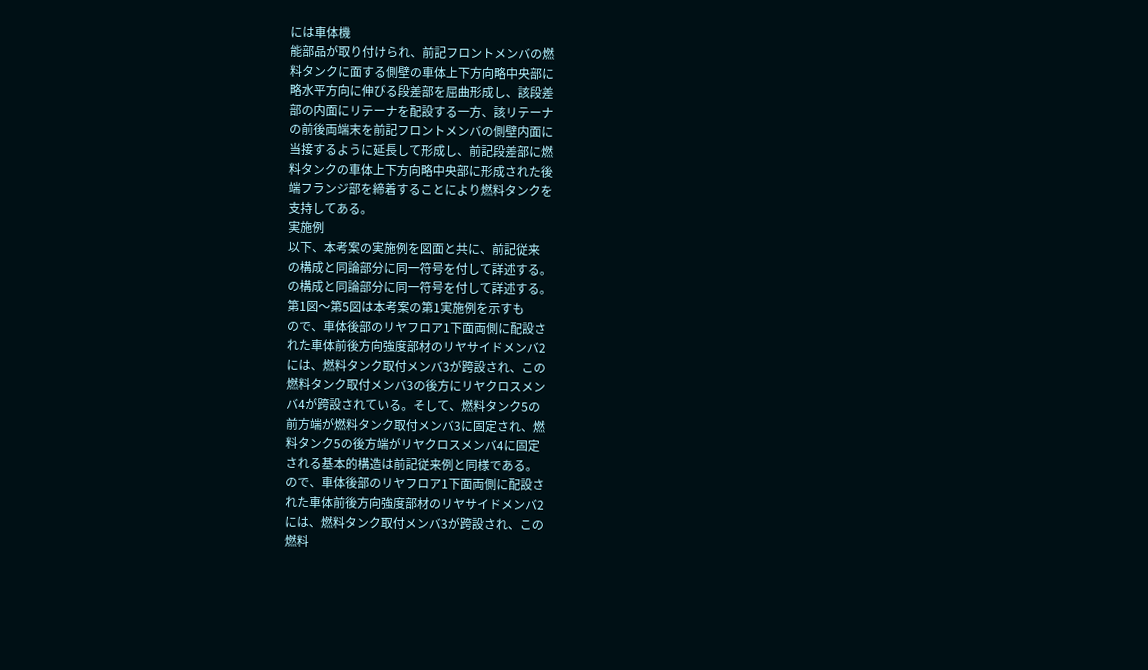には車体機
能部品が取り付けられ、前記フロントメンバの燃
料タンクに面する側壁の車体上下方向略中央部に
略水平方向に伸びる段差部を屈曲形成し、該段差
部の内面にリテーナを配設する一方、該リテーナ
の前後両端末を前記フロントメンバの側壁内面に
当接するように延長して形成し、前記段差部に燃
料タンクの車体上下方向略中央部に形成された後
端フランジ部を締着することにより燃料タンクを
支持してある。
実施例
以下、本考案の実施例を図面と共に、前記従来
の構成と同論部分に同一符号を付して詳述する。
の構成と同論部分に同一符号を付して詳述する。
第1図〜第5図は本考案の第1実施例を示すも
ので、車体後部のリヤフロア1下面両側に配設さ
れた車体前後方向強度部材のリヤサイドメンバ2
には、燃料タンク取付メンバ3が跨設され、この
燃料タンク取付メンバ3の後方にリヤクロスメン
バ4が跨設されている。そして、燃料タンク5の
前方端が燃料タンク取付メンバ3に固定され、燃
料タンク5の後方端がリヤクロスメンバ4に固定
される基本的構造は前記従来例と同様である。
ので、車体後部のリヤフロア1下面両側に配設さ
れた車体前後方向強度部材のリヤサイドメンバ2
には、燃料タンク取付メンバ3が跨設され、この
燃料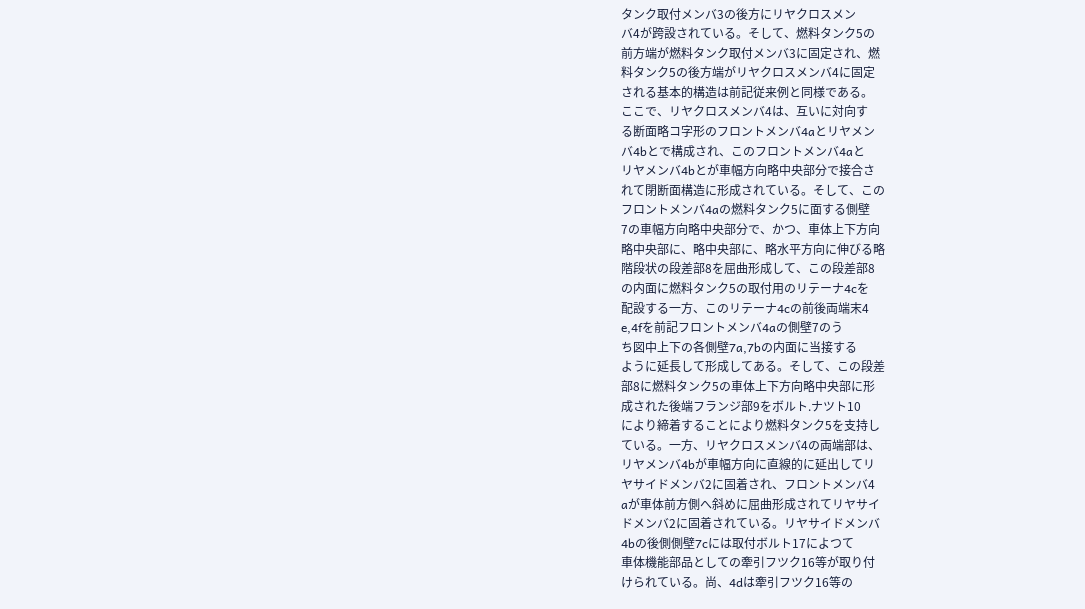タンク取付メンバ3の後方にリヤクロスメン
バ4が跨設されている。そして、燃料タンク5の
前方端が燃料タンク取付メンバ3に固定され、燃
料タンク5の後方端がリヤクロスメンバ4に固定
される基本的構造は前記従来例と同様である。
ここで、リヤクロスメンバ4は、互いに対向す
る断面略コ字形のフロントメンバ4aとリヤメン
バ4bとで構成され、このフロントメンバ4aと
リヤメンバ4bとが車幅方向略中央部分で接合さ
れて閉断面構造に形成されている。そして、この
フロントメンバ4aの燃料タンク5に面する側壁
7の車幅方向略中央部分で、かつ、車体上下方向
略中央部に、略中央部に、略水平方向に伸びる略
階段状の段差部8を屈曲形成して、この段差部8
の内面に燃料タンク5の取付用のリテーナ4cを
配設する一方、このリテーナ4cの前後両端末4
e,4fを前記フロントメンバ4aの側壁7のう
ち図中上下の各側壁7a,7bの内面に当接する
ように延長して形成してある。そして、この段差
部8に燃料タンク5の車体上下方向略中央部に形
成された後端フランジ部9をボルト.ナツト10
により締着することにより燃料タンク5を支持し
ている。一方、リヤクロスメンバ4の両端部は、
リヤメンバ4bが車幅方向に直線的に延出してリ
ヤサイドメンバ2に固着され、フロントメンバ4
aが車体前方側へ斜めに屈曲形成されてリヤサイ
ドメンバ2に固着されている。リヤサイドメンバ
4bの後側側壁7cには取付ボルト17によつて
車体機能部品としての牽引フツク16等が取り付
けられている。尚、4dは牽引フツク16等の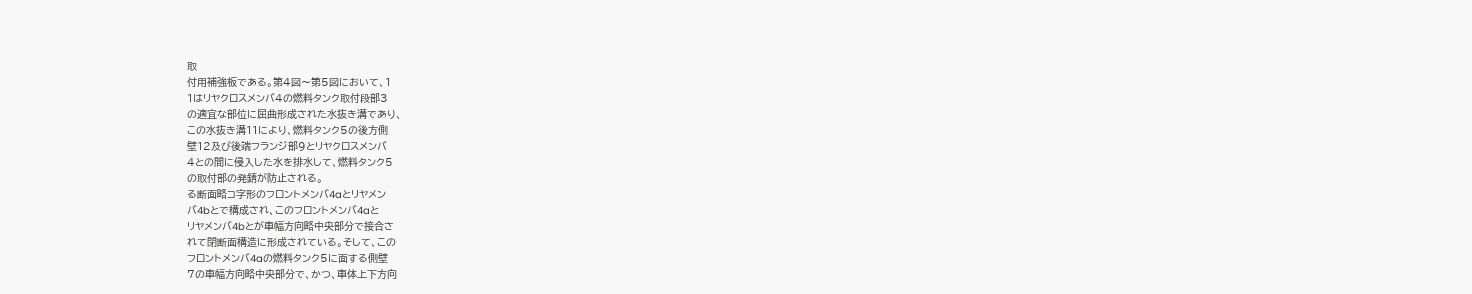取
付用補強板である。第4図〜第5図において、1
1はリヤクロスメンバ4の燃料タンク取付段部3
の適宜な部位に屈曲形成された水抜き溝であり、
この水抜き溝11により、燃料タンク5の後方側
壁12及び後端フランジ部9とリヤクロスメンバ
4との間に侵入した水を排水して、燃料タンク5
の取付部の発錆が防止される。
る断面略コ字形のフロントメンバ4aとリヤメン
バ4bとで構成され、このフロントメンバ4aと
リヤメンバ4bとが車幅方向略中央部分で接合さ
れて閉断面構造に形成されている。そして、この
フロントメンバ4aの燃料タンク5に面する側壁
7の車幅方向略中央部分で、かつ、車体上下方向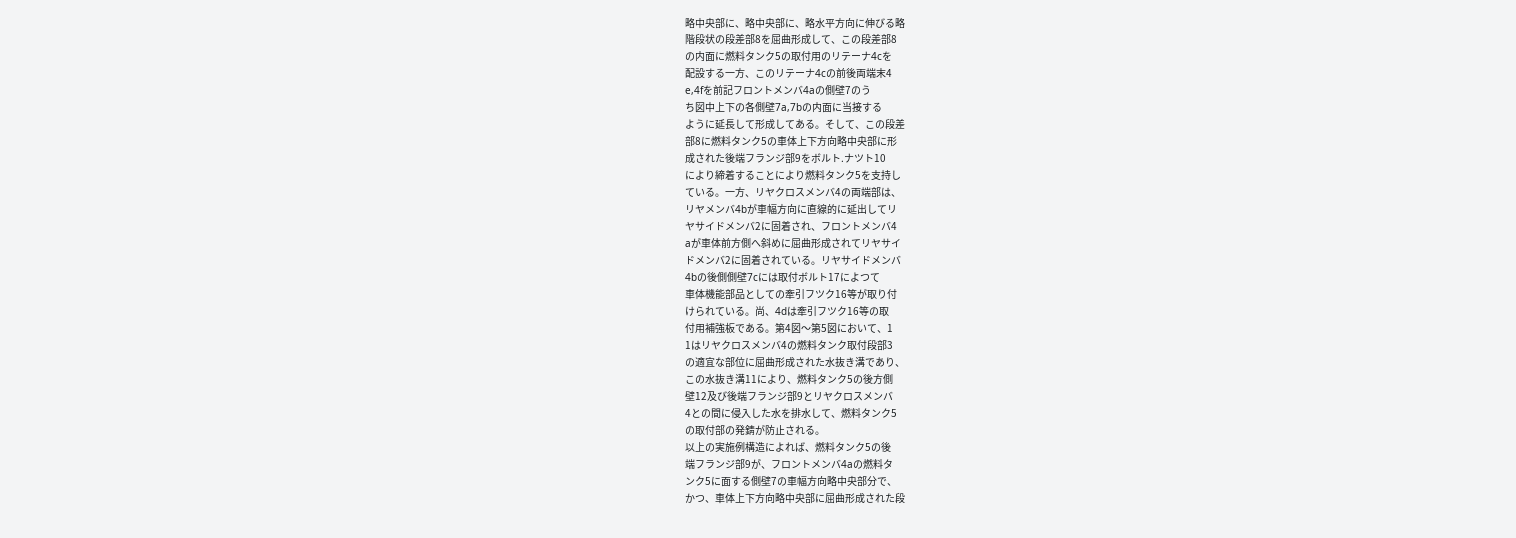略中央部に、略中央部に、略水平方向に伸びる略
階段状の段差部8を屈曲形成して、この段差部8
の内面に燃料タンク5の取付用のリテーナ4cを
配設する一方、このリテーナ4cの前後両端末4
e,4fを前記フロントメンバ4aの側壁7のう
ち図中上下の各側壁7a,7bの内面に当接する
ように延長して形成してある。そして、この段差
部8に燃料タンク5の車体上下方向略中央部に形
成された後端フランジ部9をボルト.ナツト10
により締着することにより燃料タンク5を支持し
ている。一方、リヤクロスメンバ4の両端部は、
リヤメンバ4bが車幅方向に直線的に延出してリ
ヤサイドメンバ2に固着され、フロントメンバ4
aが車体前方側へ斜めに屈曲形成されてリヤサイ
ドメンバ2に固着されている。リヤサイドメンバ
4bの後側側壁7cには取付ボルト17によつて
車体機能部品としての牽引フツク16等が取り付
けられている。尚、4dは牽引フツク16等の取
付用補強板である。第4図〜第5図において、1
1はリヤクロスメンバ4の燃料タンク取付段部3
の適宜な部位に屈曲形成された水抜き溝であり、
この水抜き溝11により、燃料タンク5の後方側
壁12及び後端フランジ部9とリヤクロスメンバ
4との間に侵入した水を排水して、燃料タンク5
の取付部の発錆が防止される。
以上の実施例構造によれば、燃料タンク5の後
端フランジ部9が、フロントメンバ4aの燃料タ
ンク5に面する側壁7の車幅方向略中央部分で、
かつ、車体上下方向略中央部に屈曲形成された段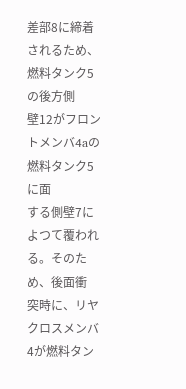差部8に締着されるため、燃料タンク5の後方側
壁12がフロントメンバ4aの燃料タンク5に面
する側壁7によつて覆われる。そのため、後面衝
突時に、リヤクロスメンバ4が燃料タン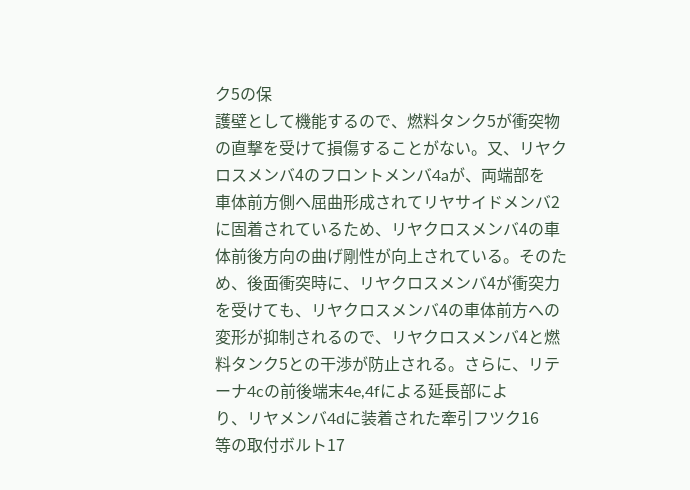ク5の保
護壁として機能するので、燃料タンク5が衝突物
の直撃を受けて損傷することがない。又、リヤク
ロスメンバ4のフロントメンバ4aが、両端部を
車体前方側へ屈曲形成されてリヤサイドメンバ2
に固着されているため、リヤクロスメンバ4の車
体前後方向の曲げ剛性が向上されている。そのた
め、後面衝突時に、リヤクロスメンバ4が衝突力
を受けても、リヤクロスメンバ4の車体前方への
変形が抑制されるので、リヤクロスメンバ4と燃
料タンク5との干渉が防止される。さらに、リテ
ーナ4cの前後端末4e,4fによる延長部によ
り、リヤメンバ4dに装着された牽引フツク16
等の取付ボルト17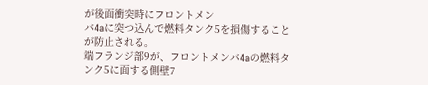が後面衝突時にフロントメン
バ4aに突つ込んで燃料タンク5を損傷すること
が防止される。
端フランジ部9が、フロントメンバ4aの燃料タ
ンク5に面する側壁7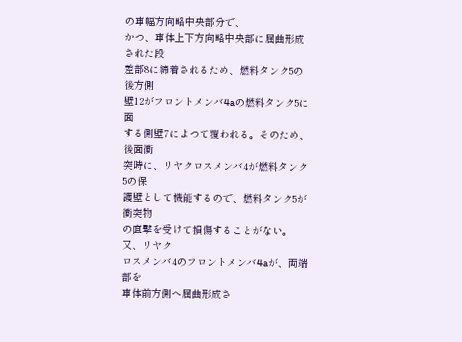の車幅方向略中央部分で、
かつ、車体上下方向略中央部に屈曲形成された段
差部8に締着されるため、燃料タンク5の後方側
壁12がフロントメンバ4aの燃料タンク5に面
する側壁7によつて覆われる。そのため、後面衝
突時に、リヤクロスメンバ4が燃料タンク5の保
護壁として機能するので、燃料タンク5が衝突物
の直撃を受けて損傷することがない。又、リヤク
ロスメンバ4のフロントメンバ4aが、両端部を
車体前方側へ屈曲形成さ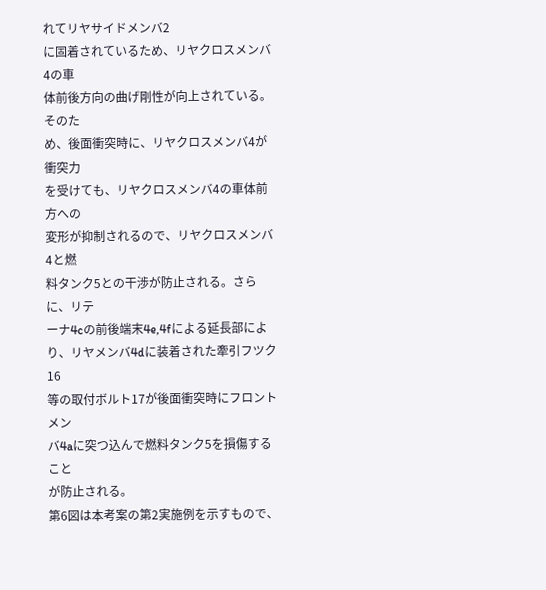れてリヤサイドメンバ2
に固着されているため、リヤクロスメンバ4の車
体前後方向の曲げ剛性が向上されている。そのた
め、後面衝突時に、リヤクロスメンバ4が衝突力
を受けても、リヤクロスメンバ4の車体前方への
変形が抑制されるので、リヤクロスメンバ4と燃
料タンク5との干渉が防止される。さらに、リテ
ーナ4cの前後端末4e,4fによる延長部によ
り、リヤメンバ4dに装着された牽引フツク16
等の取付ボルト17が後面衝突時にフロントメン
バ4aに突つ込んで燃料タンク5を損傷すること
が防止される。
第6図は本考案の第2実施例を示すもので、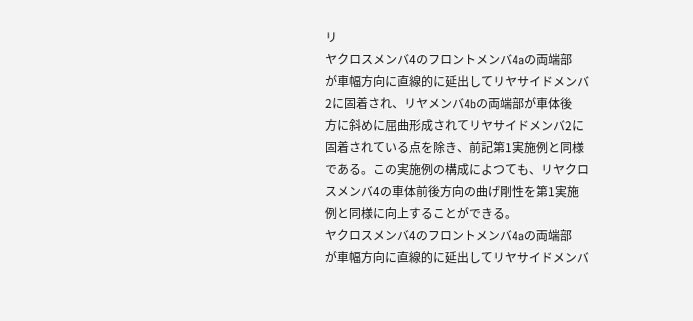リ
ヤクロスメンバ4のフロントメンバ4aの両端部
が車幅方向に直線的に延出してリヤサイドメンバ
2に固着され、リヤメンバ4bの両端部が車体後
方に斜めに屈曲形成されてリヤサイドメンバ2に
固着されている点を除き、前記第1実施例と同様
である。この実施例の構成によつても、リヤクロ
スメンバ4の車体前後方向の曲げ剛性を第1実施
例と同様に向上することができる。
ヤクロスメンバ4のフロントメンバ4aの両端部
が車幅方向に直線的に延出してリヤサイドメンバ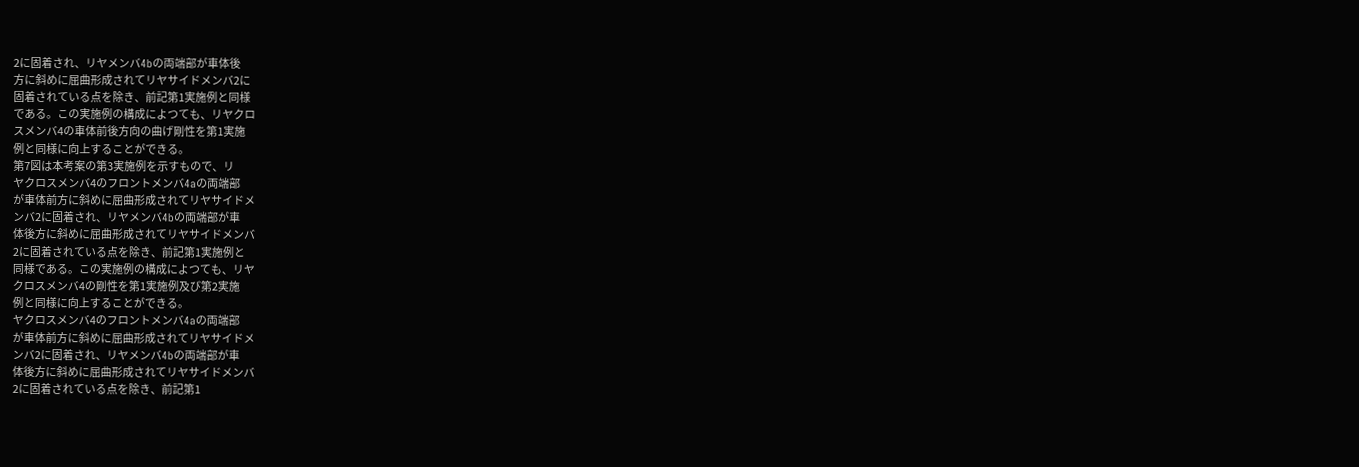2に固着され、リヤメンバ4bの両端部が車体後
方に斜めに屈曲形成されてリヤサイドメンバ2に
固着されている点を除き、前記第1実施例と同様
である。この実施例の構成によつても、リヤクロ
スメンバ4の車体前後方向の曲げ剛性を第1実施
例と同様に向上することができる。
第7図は本考案の第3実施例を示すもので、リ
ヤクロスメンバ4のフロントメンバ4aの両端部
が車体前方に斜めに屈曲形成されてリヤサイドメ
ンバ2に固着され、リヤメンバ4bの両端部が車
体後方に斜めに屈曲形成されてリヤサイドメンバ
2に固着されている点を除き、前記第1実施例と
同様である。この実施例の構成によつても、リヤ
クロスメンバ4の剛性を第1実施例及び第2実施
例と同様に向上することができる。
ヤクロスメンバ4のフロントメンバ4aの両端部
が車体前方に斜めに屈曲形成されてリヤサイドメ
ンバ2に固着され、リヤメンバ4bの両端部が車
体後方に斜めに屈曲形成されてリヤサイドメンバ
2に固着されている点を除き、前記第1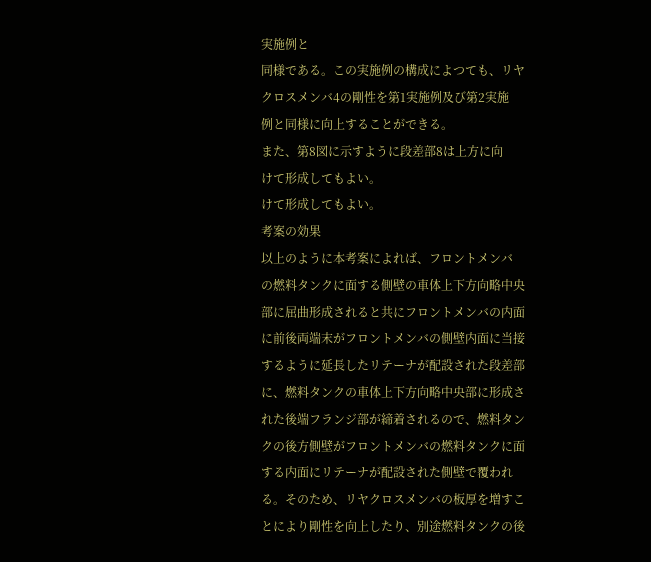実施例と
同様である。この実施例の構成によつても、リヤ
クロスメンバ4の剛性を第1実施例及び第2実施
例と同様に向上することができる。
また、第8図に示すように段差部8は上方に向
けて形成してもよい。
けて形成してもよい。
考案の効果
以上のように本考案によれば、フロントメンバ
の燃料タンクに面する側壁の車体上下方向略中央
部に屈曲形成されると共にフロントメンバの内面
に前後両端末がフロントメンバの側壁内面に当接
するように延長したリテーナが配設された段差部
に、燃料タンクの車体上下方向略中央部に形成さ
れた後端フランジ部が締着されるので、燃料タン
クの後方側壁がフロントメンバの燃料タンクに面
する内面にリテーナが配設された側壁で覆われ
る。そのため、リヤクロスメンバの板厚を増すこ
とにより剛性を向上したり、別途燃料タンクの後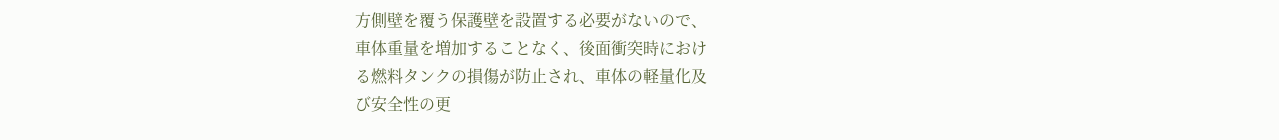方側壁を覆う保護壁を設置する必要がないので、
車体重量を増加することなく、後面衝突時におけ
る燃料タンクの損傷が防止され、車体の軽量化及
び安全性の更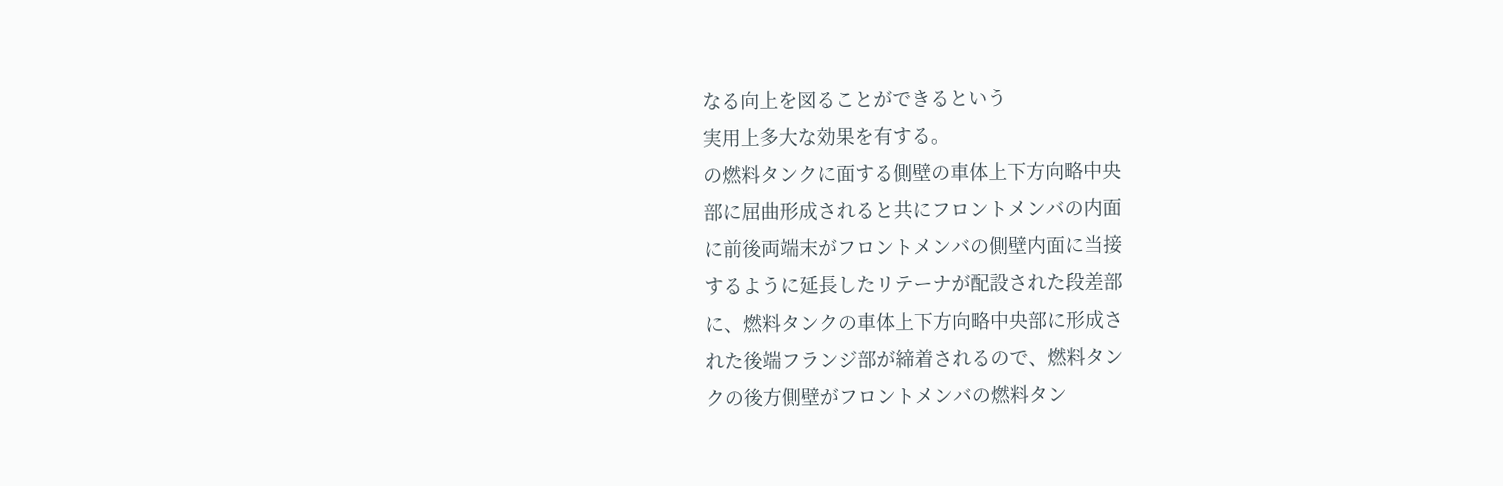なる向上を図ることができるという
実用上多大な効果を有する。
の燃料タンクに面する側壁の車体上下方向略中央
部に屈曲形成されると共にフロントメンバの内面
に前後両端末がフロントメンバの側壁内面に当接
するように延長したリテーナが配設された段差部
に、燃料タンクの車体上下方向略中央部に形成さ
れた後端フランジ部が締着されるので、燃料タン
クの後方側壁がフロントメンバの燃料タン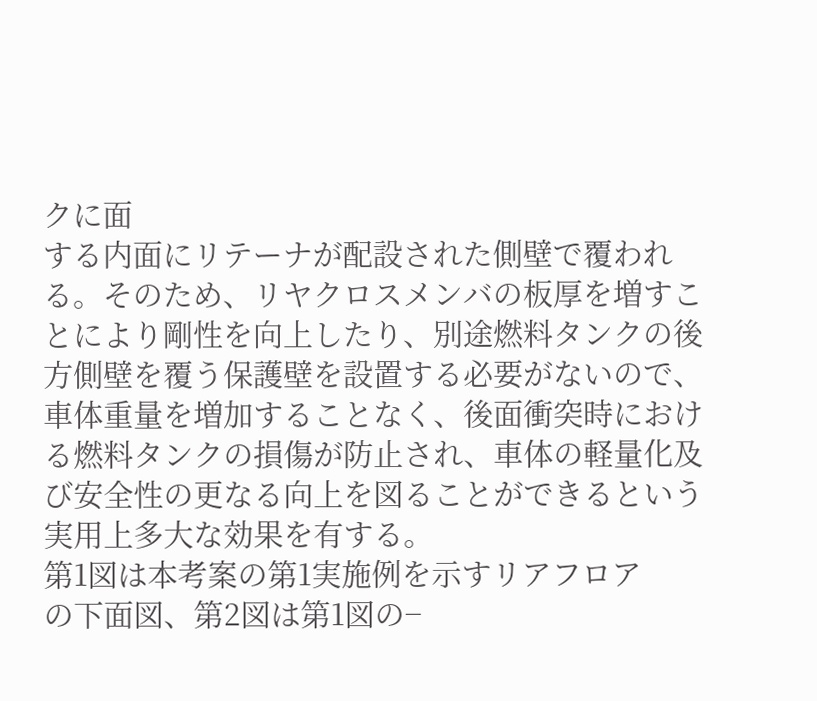クに面
する内面にリテーナが配設された側壁で覆われ
る。そのため、リヤクロスメンバの板厚を増すこ
とにより剛性を向上したり、別途燃料タンクの後
方側壁を覆う保護壁を設置する必要がないので、
車体重量を増加することなく、後面衝突時におけ
る燃料タンクの損傷が防止され、車体の軽量化及
び安全性の更なる向上を図ることができるという
実用上多大な効果を有する。
第1図は本考案の第1実施例を示すリアフロア
の下面図、第2図は第1図の−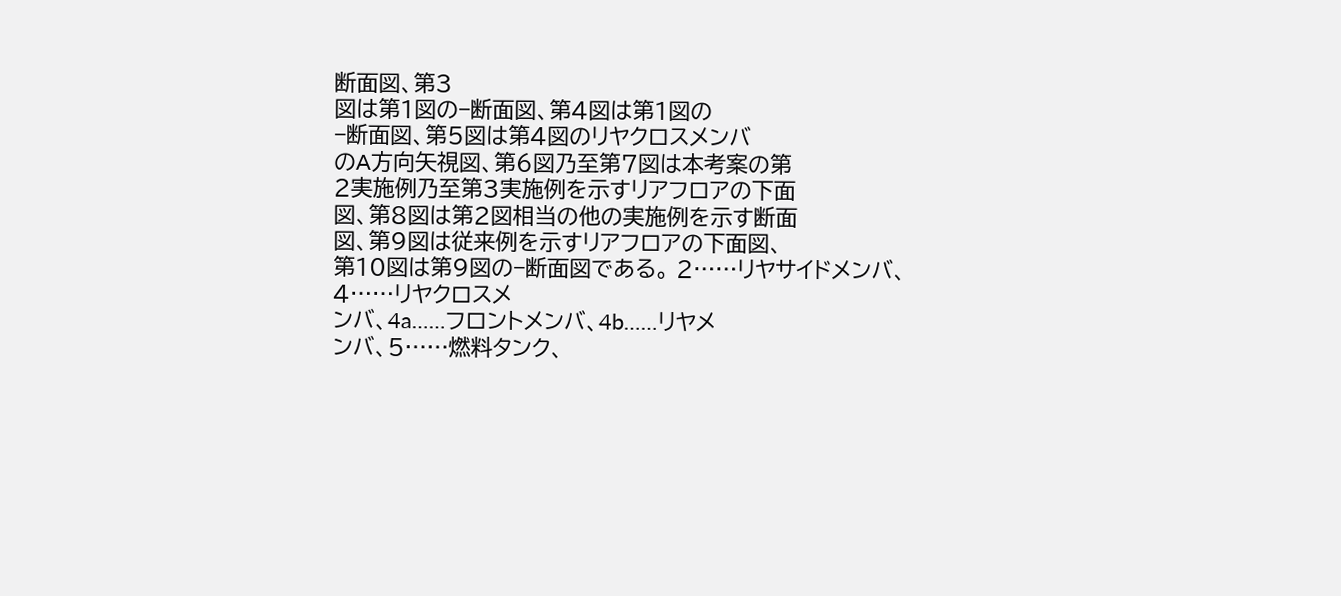断面図、第3
図は第1図の−断面図、第4図は第1図の
−断面図、第5図は第4図のリヤクロスメンバ
のA方向矢視図、第6図乃至第7図は本考案の第
2実施例乃至第3実施例を示すリアフロアの下面
図、第8図は第2図相当の他の実施例を示す断面
図、第9図は従来例を示すリアフロアの下面図、
第10図は第9図の−断面図である。 2……リヤサイドメンバ、4……リヤクロスメ
ンバ、4a……フロントメンバ、4b……リヤメ
ンバ、5……燃料タンク、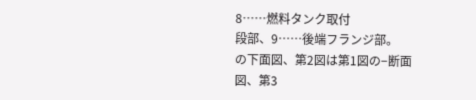8……燃料タンク取付
段部、9……後端フランジ部。
の下面図、第2図は第1図の−断面図、第3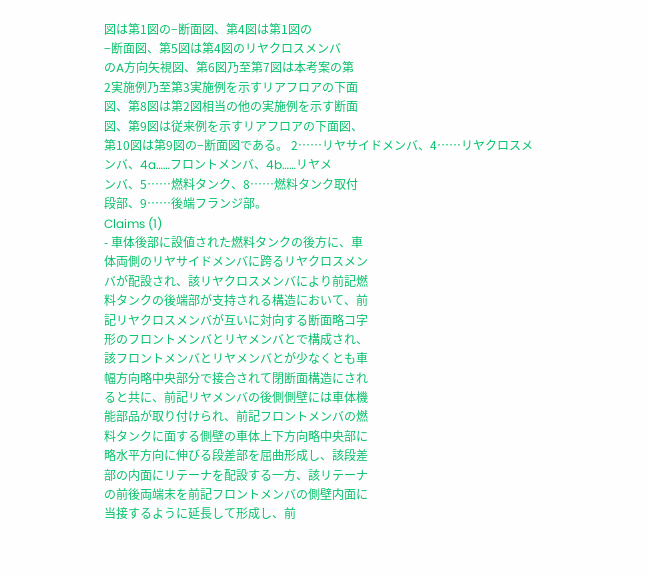図は第1図の−断面図、第4図は第1図の
−断面図、第5図は第4図のリヤクロスメンバ
のA方向矢視図、第6図乃至第7図は本考案の第
2実施例乃至第3実施例を示すリアフロアの下面
図、第8図は第2図相当の他の実施例を示す断面
図、第9図は従来例を示すリアフロアの下面図、
第10図は第9図の−断面図である。 2……リヤサイドメンバ、4……リヤクロスメ
ンバ、4a……フロントメンバ、4b……リヤメ
ンバ、5……燃料タンク、8……燃料タンク取付
段部、9……後端フランジ部。
Claims (1)
- 車体後部に設値された燃料タンクの後方に、車
体両側のリヤサイドメンバに跨るリヤクロスメン
バが配設され、該リヤクロスメンバにより前記燃
料タンクの後端部が支持される構造において、前
記リヤクロスメンバが互いに対向する断面略コ字
形のフロントメンバとリヤメンバとで構成され、
該フロントメンバとリヤメンバとが少なくとも車
幅方向略中央部分で接合されて閉断面構造にされ
ると共に、前記リヤメンバの後側側壁には車体機
能部品が取り付けられ、前記フロントメンバの燃
料タンクに面する側壁の車体上下方向略中央部に
略水平方向に伸びる段差部を屈曲形成し、該段差
部の内面にリテーナを配設する一方、該リテーナ
の前後両端末を前記フロントメンバの側壁内面に
当接するように延長して形成し、前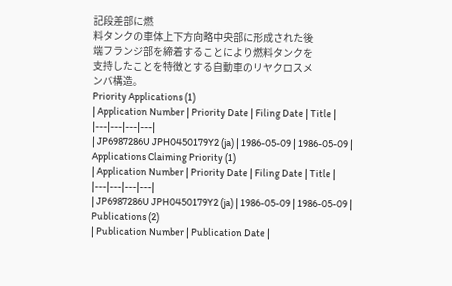記段差部に燃
料タンクの車体上下方向略中央部に形成された後
端フランジ部を締着することにより燃料タンクを
支持したことを特徴とする自動車のリヤクロスメ
ンバ構造。
Priority Applications (1)
| Application Number | Priority Date | Filing Date | Title |
|---|---|---|---|
| JP6987286U JPH0450179Y2 (ja) | 1986-05-09 | 1986-05-09 |
Applications Claiming Priority (1)
| Application Number | Priority Date | Filing Date | Title |
|---|---|---|---|
| JP6987286U JPH0450179Y2 (ja) | 1986-05-09 | 1986-05-09 |
Publications (2)
| Publication Number | Publication Date |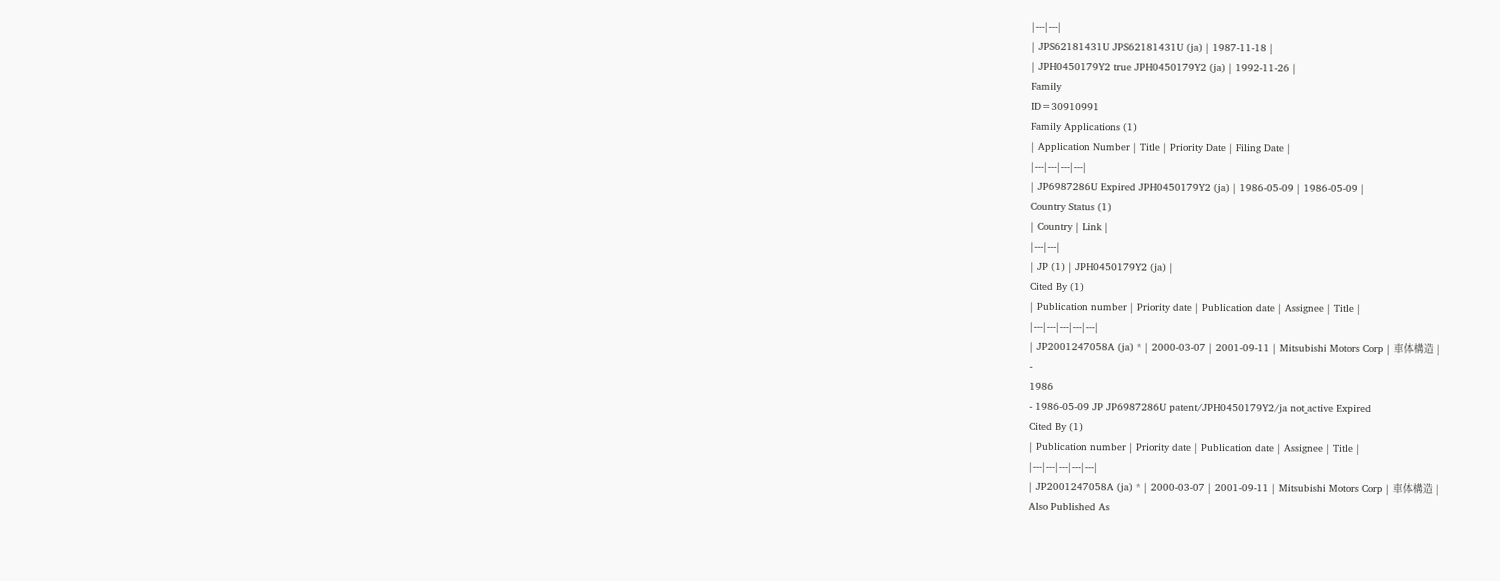|---|---|
| JPS62181431U JPS62181431U (ja) | 1987-11-18 |
| JPH0450179Y2 true JPH0450179Y2 (ja) | 1992-11-26 |
Family
ID=30910991
Family Applications (1)
| Application Number | Title | Priority Date | Filing Date |
|---|---|---|---|
| JP6987286U Expired JPH0450179Y2 (ja) | 1986-05-09 | 1986-05-09 |
Country Status (1)
| Country | Link |
|---|---|
| JP (1) | JPH0450179Y2 (ja) |
Cited By (1)
| Publication number | Priority date | Publication date | Assignee | Title |
|---|---|---|---|---|
| JP2001247058A (ja) * | 2000-03-07 | 2001-09-11 | Mitsubishi Motors Corp | 車体構造 |
-
1986
- 1986-05-09 JP JP6987286U patent/JPH0450179Y2/ja not_active Expired
Cited By (1)
| Publication number | Priority date | Publication date | Assignee | Title |
|---|---|---|---|---|
| JP2001247058A (ja) * | 2000-03-07 | 2001-09-11 | Mitsubishi Motors Corp | 車体構造 |
Also Published As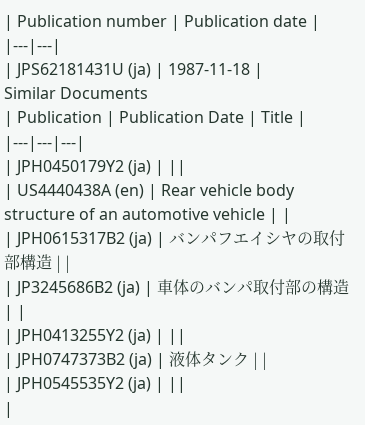| Publication number | Publication date |
|---|---|
| JPS62181431U (ja) | 1987-11-18 |
Similar Documents
| Publication | Publication Date | Title |
|---|---|---|
| JPH0450179Y2 (ja) | ||
| US4440438A (en) | Rear vehicle body structure of an automotive vehicle | |
| JPH0615317B2 (ja) | バンパフエイシヤの取付部構造 | |
| JP3245686B2 (ja) | 車体のバンパ取付部の構造 | |
| JPH0413255Y2 (ja) | ||
| JPH0747373B2 (ja) | 液体タンク | |
| JPH0545535Y2 (ja) | ||
|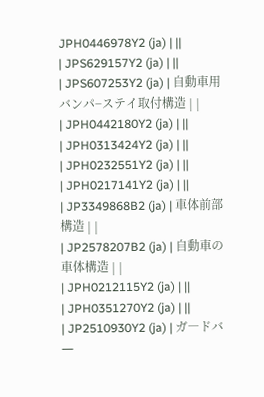JPH0446978Y2 (ja) | ||
| JPS629157Y2 (ja) | ||
| JPS607253Y2 (ja) | 自動車用バンパ−ステイ取付構造 | |
| JPH0442180Y2 (ja) | ||
| JPH0313424Y2 (ja) | ||
| JPH0232551Y2 (ja) | ||
| JPH0217141Y2 (ja) | ||
| JP3349868B2 (ja) | 車体前部構造 | |
| JP2578207B2 (ja) | 自動車の車体構造 | |
| JPH0212115Y2 (ja) | ||
| JPH0351270Y2 (ja) | ||
| JP2510930Y2 (ja) | ガ―ドバ―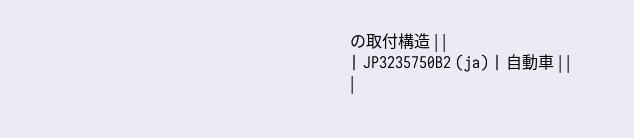の取付構造 | |
| JP3235750B2 (ja) | 自動車 | |
|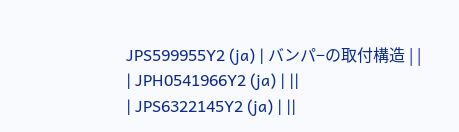JPS599955Y2 (ja) | バンパ−の取付構造 | |
| JPH0541966Y2 (ja) | ||
| JPS6322145Y2 (ja) | ||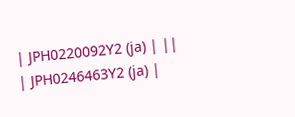| JPH0220092Y2 (ja) | ||
| JPH0246463Y2 (ja) |